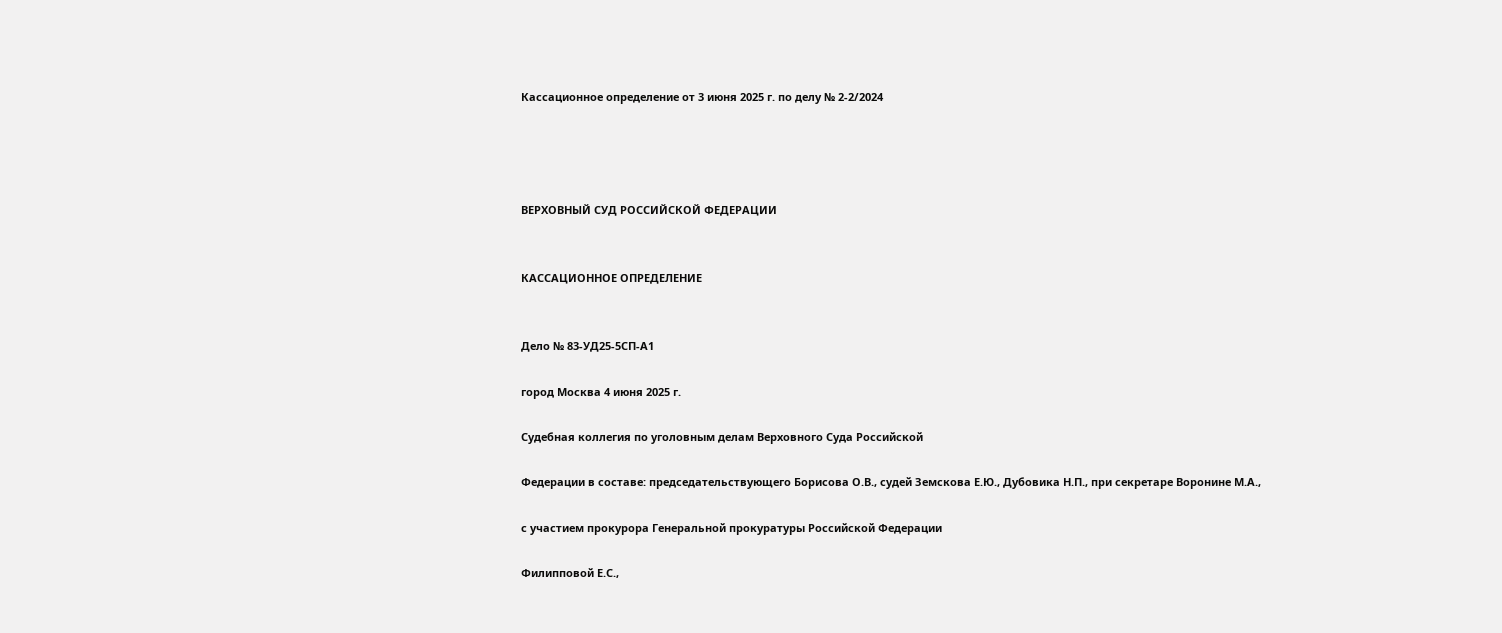Кассационное определение от 3 июня 2025 г. по делу № 2-2/2024




ВЕРХОВНЫЙ СУД РОССИЙСКОЙ ФЕДЕРАЦИИ


КАССАЦИОННОЕ ОПРЕДЕЛЕНИЕ


Дело № 83-УД25-5СП-А1

город Москва 4 июня 2025 г.

Судебная коллегия по уголовным делам Верховного Суда Российской

Федерации в составе: председательствующего Борисова О.В., судей Земскова Е.Ю., Дубовика Н.П., при секретаре Воронине М.А.,

с участием прокурора Генеральной прокуратуры Российской Федерации

Филипповой Е.С.,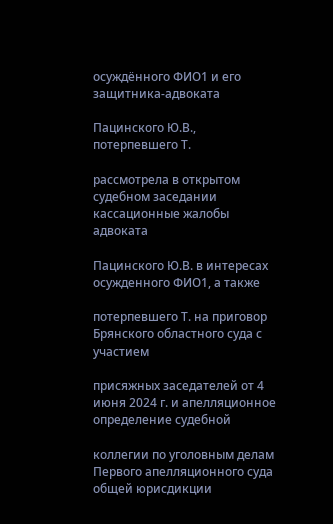осуждённого ФИО1 и его защитника-адвоката

Пацинского Ю.В., потерпевшего Т.

рассмотрела в открытом судебном заседании кассационные жалобы адвоката

Пацинского Ю.В. в интересах осужденного ФИО1, а также

потерпевшего Т. на приговор Брянского областного суда с участием

присяжных заседателей от 4 июня 2024 г. и апелляционное определение судебной

коллегии по уголовным делам Первого апелляционного суда общей юрисдикции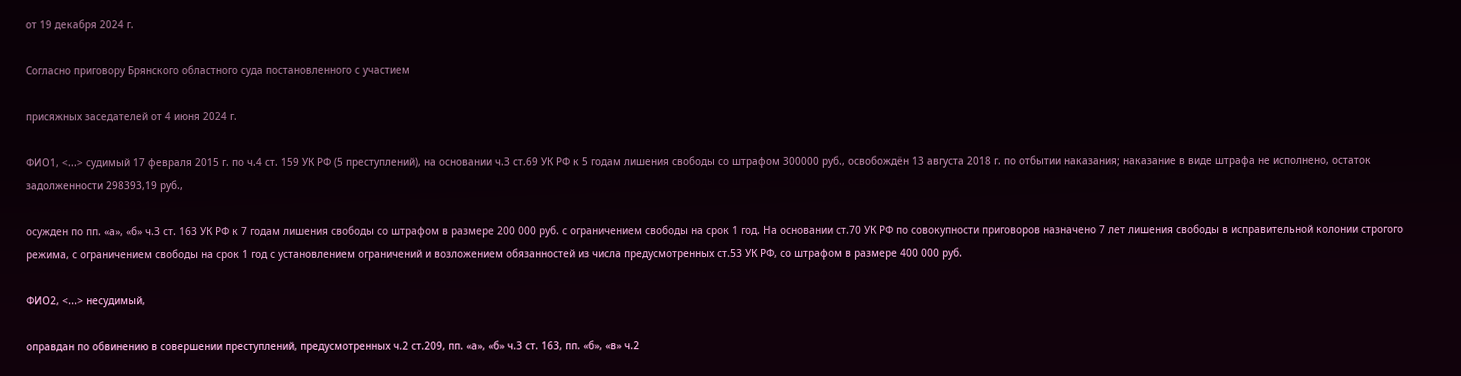от 19 декабря 2024 г.

Согласно приговору Брянского областного суда постановленного с участием

присяжных заседателей от 4 июня 2024 г.

ФИО1, <...> судимый 17 февраля 2015 г. по ч.4 ст. 159 УК РФ (5 преступлений), на основании ч.З ст.69 УК РФ к 5 годам лишения свободы со штрафом 300000 руб., освобождён 13 августа 2018 г. по отбытии наказания; наказание в виде штрафа не исполнено, остаток задолженности 298393,19 руб.,

осужден по пп. «а», «б» ч.З ст. 163 УК РФ к 7 годам лишения свободы со штрафом в размере 200 000 руб. с ограничением свободы на срок 1 год. На основании ст.70 УК РФ по совокупности приговоров назначено 7 лет лишения свободы в исправительной колонии строгого режима, с ограничением свободы на срок 1 год с установлением ограничений и возложением обязанностей из числа предусмотренных ст.53 УК РФ, со штрафом в размере 400 000 руб.

ФИО2, <...> несудимый,

оправдан по обвинению в совершении преступлений, предусмотренных ч.2 ст.209, пп. «а», «б» ч.З ст. 163, пп. «б», «в» ч.2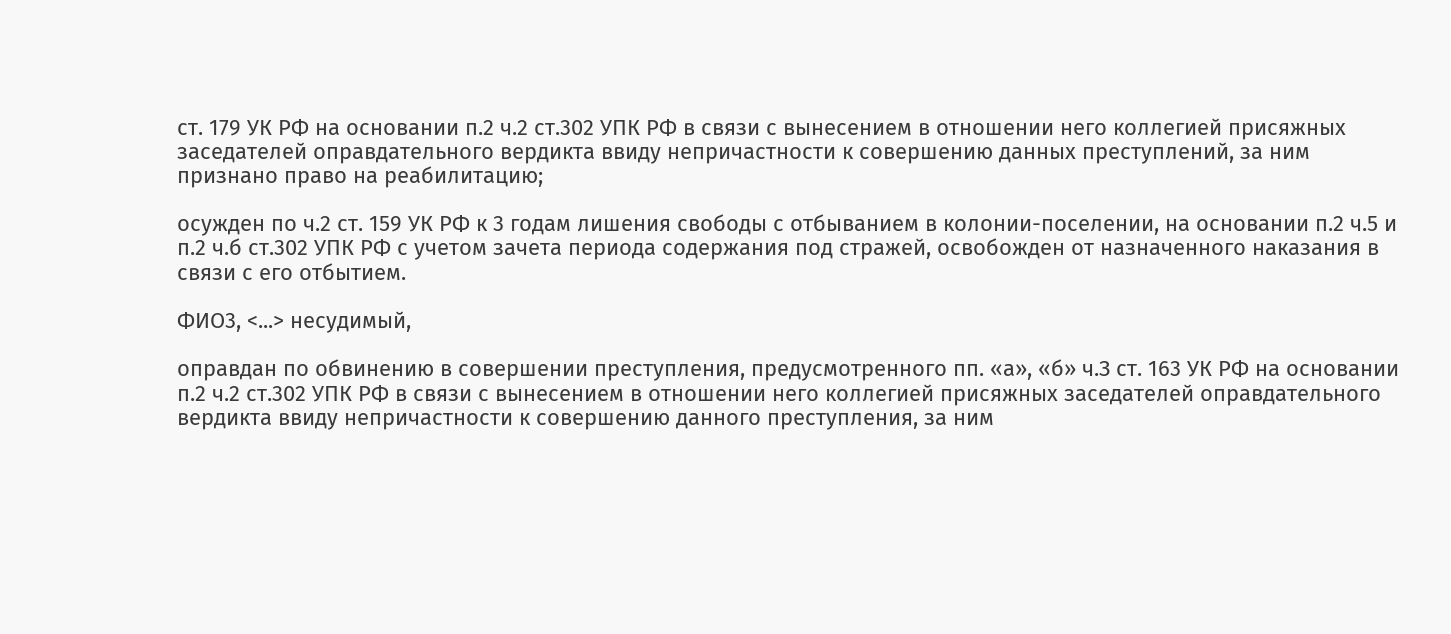ст. 179 УК РФ на основании п.2 ч.2 ст.302 УПК РФ в связи с вынесением в отношении него коллегией присяжных заседателей оправдательного вердикта ввиду непричастности к совершению данных преступлений, за ним признано право на реабилитацию;

осужден по ч.2 ст. 159 УК РФ к 3 годам лишения свободы с отбыванием в колонии-поселении, на основании п.2 ч.5 и п.2 ч.б ст.302 УПК РФ с учетом зачета периода содержания под стражей, освобожден от назначенного наказания в связи с его отбытием.

ФИО3, <...> несудимый,

оправдан по обвинению в совершении преступления, предусмотренного пп. «а», «б» ч.З ст. 163 УК РФ на основании п.2 ч.2 ст.302 УПК РФ в связи с вынесением в отношении него коллегией присяжных заседателей оправдательного вердикта ввиду непричастности к совершению данного преступления, за ним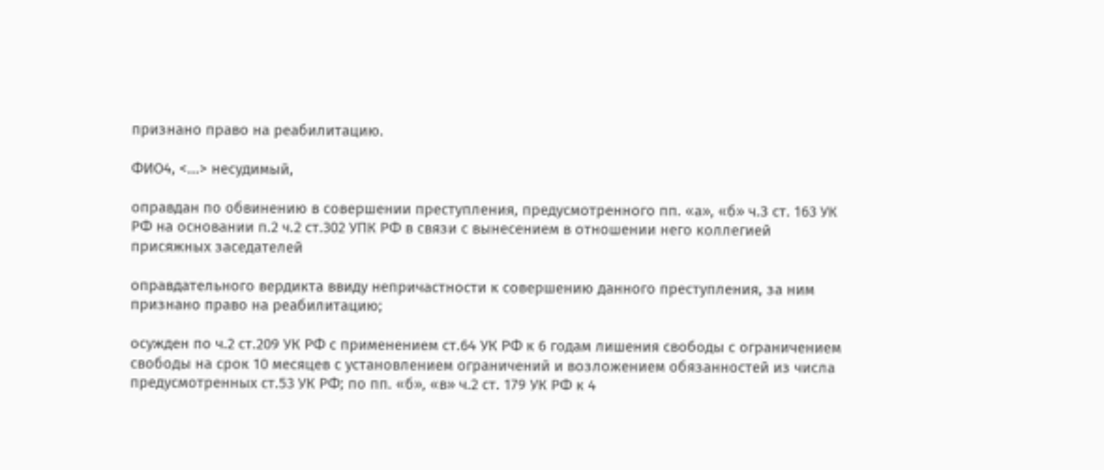признано право на реабилитацию.

ФИО4, <...> несудимый,

оправдан по обвинению в совершении преступления, предусмотренного пп. «а», «б» ч.З ст. 163 УК РФ на основании п.2 ч.2 ст.302 УПК РФ в связи с вынесением в отношении него коллегией присяжных заседателей

оправдательного вердикта ввиду непричастности к совершению данного преступления, за ним признано право на реабилитацию;

осужден по ч.2 ст.209 УК РФ с применением ст.64 УК РФ к 6 годам лишения свободы с ограничением свободы на срок 10 месяцев с установлением ограничений и возложением обязанностей из числа предусмотренных ст.53 УК РФ; по пп. «б», «в» ч.2 ст. 179 УК РФ к 4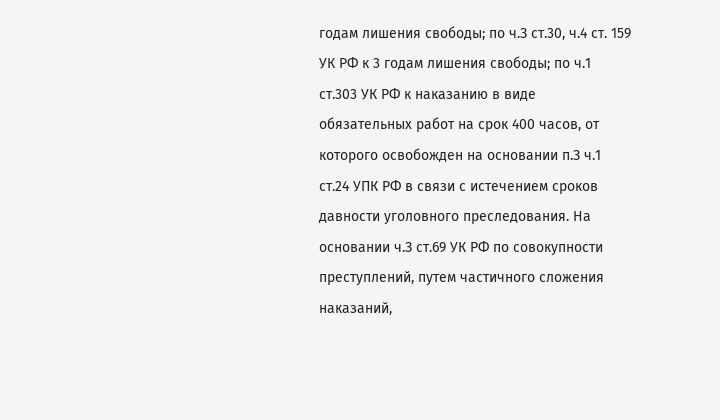годам лишения свободы; по ч.З ст.30, ч.4 ст. 159 УК РФ к 3 годам лишения свободы; по ч.1 ст.303 УК РФ к наказанию в виде обязательных работ на срок 400 часов, от которого освобожден на основании п.З ч.1 ст.24 УПК РФ в связи с истечением сроков давности уголовного преследования. На основании ч.З ст.69 УК РФ по совокупности преступлений, путем частичного сложения наказаний,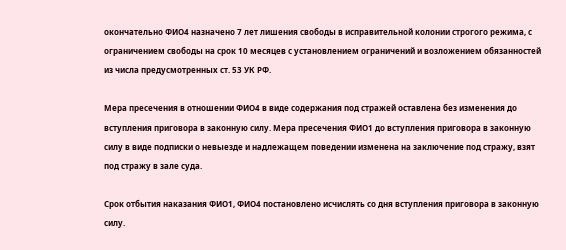окончательно ФИО4 назначено 7 лет лишения свободы в исправительной колонии строгого режима, с ограничением свободы на срок 10 месяцев с установлением ограничений и возложением обязанностей из числа предусмотренных ст. 53 УК РФ.

Мера пресечения в отношении ФИО4 в виде содержания под стражей оставлена без изменения до вступления приговора в законную силу. Мера пресечения ФИО1 до вступления приговора в законную силу в виде подписки о невыезде и надлежащем поведении изменена на заключение под стражу, взят под стражу в зале суда.

Срок отбытия наказания ФИО1, ФИО4 постановлено исчислять со дня вступления приговора в законную силу.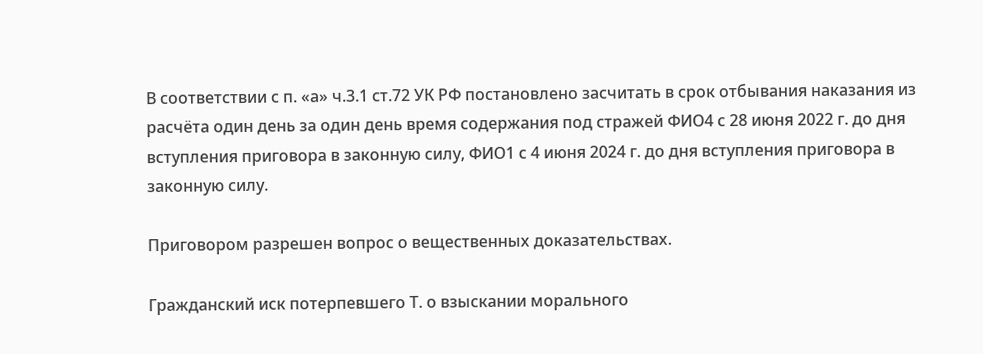В соответствии с п. «а» ч.3.1 ст.72 УК РФ постановлено засчитать в срок отбывания наказания из расчёта один день за один день время содержания под стражей ФИО4 с 28 июня 2022 г. до дня вступления приговора в законную силу, ФИО1 с 4 июня 2024 г. до дня вступления приговора в законную силу.

Приговором разрешен вопрос о вещественных доказательствах.

Гражданский иск потерпевшего Т. о взыскании морального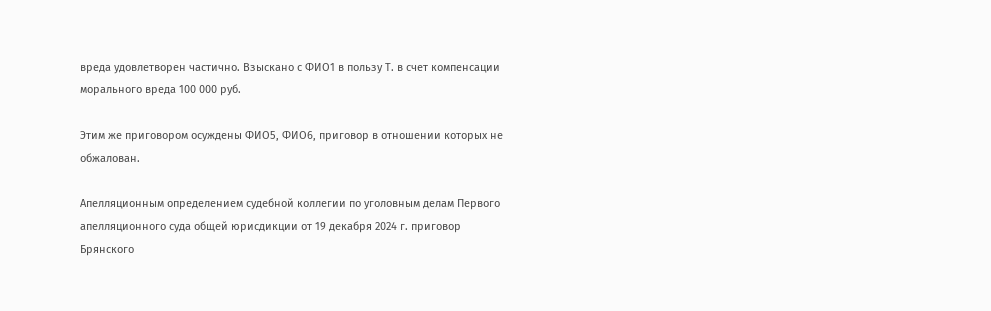вреда удовлетворен частично. Взыскано с ФИО1 в пользу Т. в счет компенсации морального вреда 100 000 руб.

Этим же приговором осуждены ФИО5, ФИО6, приговор в отношении которых не обжалован.

Апелляционным определением судебной коллегии по уголовным делам Первого апелляционного суда общей юрисдикции от 19 декабря 2024 г. приговор Брянского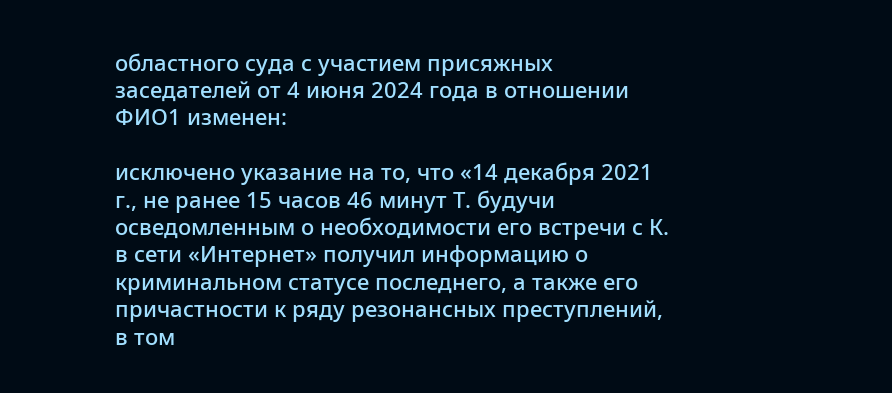областного суда с участием присяжных заседателей от 4 июня 2024 года в отношении ФИО1 изменен:

исключено указание на то, что «14 декабря 2021 г., не ранее 15 часов 46 минут Т. будучи осведомленным о необходимости его встречи с К. в сети «Интернет» получил информацию о криминальном статусе последнего, а также его причастности к ряду резонансных преступлений, в том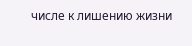числе к лишению жизни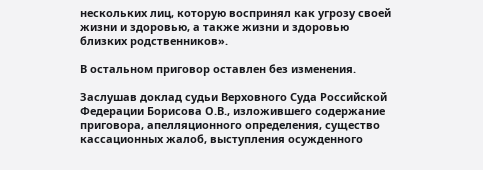нескольких лиц, которую воспринял как угрозу своей жизни и здоровью, а также жизни и здоровью близких родственников».

В остальном приговор оставлен без изменения.

Заслушав доклад судьи Верховного Суда Российской Федерации Борисова О.В., изложившего содержание приговора, апелляционного определения, существо кассационных жалоб, выступления осужденного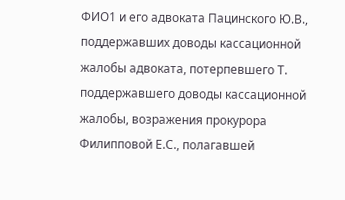ФИО1 и его адвоката Пацинского Ю.В., поддержавших доводы кассационной жалобы адвоката, потерпевшего Т. поддержавшего доводы кассационной жалобы, возражения прокурора Филипповой Е.С., полагавшей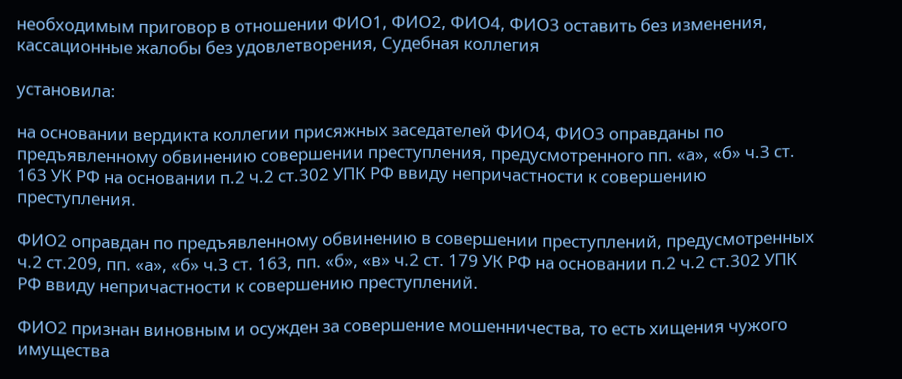необходимым приговор в отношении ФИО1, ФИО2, ФИО4, ФИО3 оставить без изменения, кассационные жалобы без удовлетворения, Судебная коллегия

установила:

на основании вердикта коллегии присяжных заседателей ФИО4, ФИО3 оправданы по предъявленному обвинению совершении преступления, предусмотренного пп. «а», «б» ч.З ст. 163 УК РФ на основании п.2 ч.2 ст.302 УПК РФ ввиду непричастности к совершению преступления.

ФИО2 оправдан по предъявленному обвинению в совершении преступлений, предусмотренных ч.2 ст.209, пп. «а», «б» ч.З ст. 163, пп. «б», «в» ч.2 ст. 179 УК РФ на основании п.2 ч.2 ст.302 УПК РФ ввиду непричастности к совершению преступлений.

ФИО2 признан виновным и осужден за совершение мошенничества, то есть хищения чужого имущества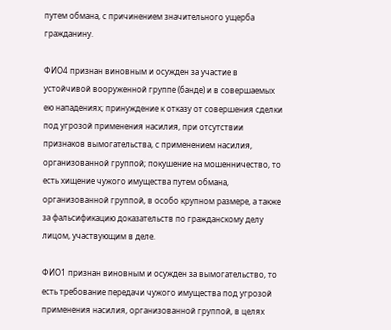путем обмана, с причинением значительного ущерба гражданину.

ФИО4 признан виновным и осужден за участие в устойчивой вооруженной группе (банде) и в совершаемых ею нападениях; принуждение к отказу от совершения сделки под угрозой применения насилия, при отсутствии признаков вымогательства, с применением насилия, организованной группой; покушение на мошенничество, то есть хищение чужого имущества путем обмана, организованной группой, в особо крупном размере, а также за фальсификацию доказательств по гражданскому делу лицом, участвующим в деле.

ФИО1 признан виновным и осужден за вымогательство, то есть требование передачи чужого имущества под угрозой применения насилия, организованной группой, в целях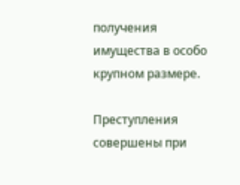получения имущества в особо крупном размере.

Преступления совершены при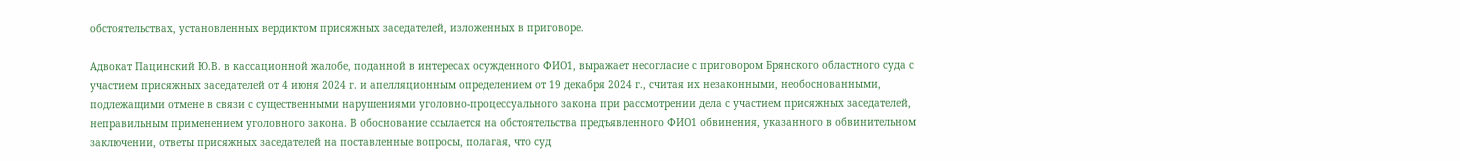обстоятельствах, установленных вердиктом присяжных заседателей, изложенных в приговоре.

Адвокат Пацинский Ю.В. в кассационной жалобе, поданной в интересах осужденного ФИО1, выражает несогласие с приговором Брянского областного суда с участием присяжных заседателей от 4 июня 2024 г. и апелляционным определением от 19 декабря 2024 г., считая их незаконными, необоснованными, подлежащими отмене в связи с существенными нарушениями уголовно-процессуального закона при рассмотрении дела с участием присяжных заседателей, неправильным применением уголовного закона. В обоснование ссылается на обстоятельства предъявленного ФИО1 обвинения, указанного в обвинительном заключении, ответы присяжных заседателей на поставленные вопросы, полагая, что суд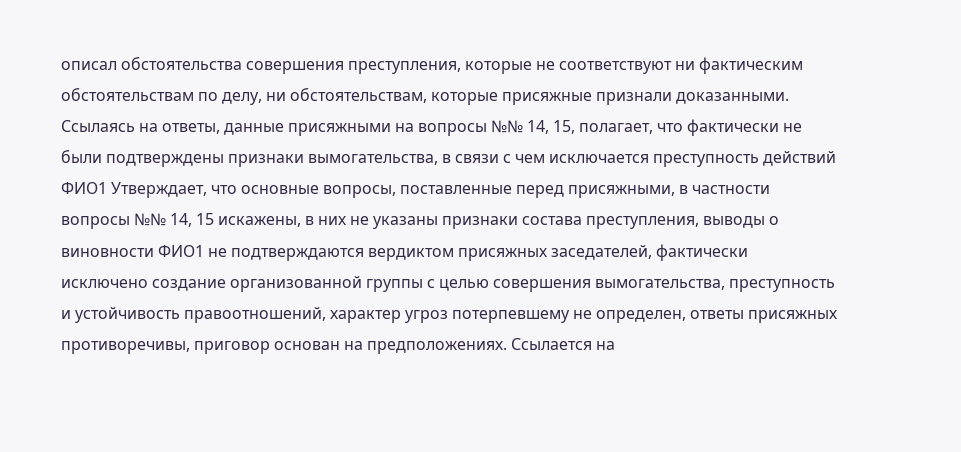описал обстоятельства совершения преступления, которые не соответствуют ни фактическим обстоятельствам по делу, ни обстоятельствам, которые присяжные признали доказанными. Ссылаясь на ответы, данные присяжными на вопросы №№ 14, 15, полагает, что фактически не были подтверждены признаки вымогательства, в связи с чем исключается преступность действий ФИО1 Утверждает, что основные вопросы, поставленные перед присяжными, в частности вопросы №№ 14, 15 искажены, в них не указаны признаки состава преступления, выводы о виновности ФИО1 не подтверждаются вердиктом присяжных заседателей, фактически исключено создание организованной группы с целью совершения вымогательства, преступность и устойчивость правоотношений, характер угроз потерпевшему не определен, ответы присяжных противоречивы, приговор основан на предположениях. Ссылается на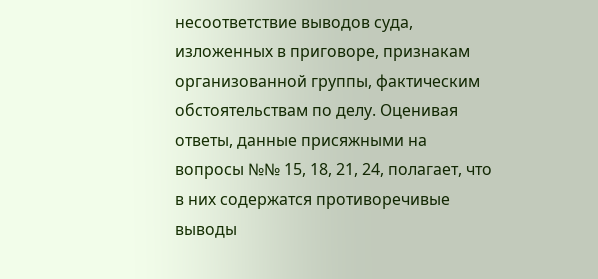несоответствие выводов суда, изложенных в приговоре, признакам организованной группы, фактическим обстоятельствам по делу. Оценивая ответы, данные присяжными на вопросы №№ 15, 18, 21, 24, полагает, что в них содержатся противоречивые выводы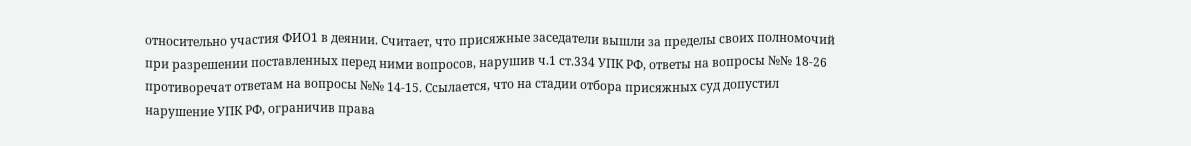относительно участия ФИО1 в деянии. Считает, что присяжные заседатели вышли за пределы своих полномочий при разрешении поставленных перед ними вопросов, нарушив ч.1 ст.334 УПК РФ, ответы на вопросы №№ 18-26 противоречат ответам на вопросы №№ 14-15. Ссылается, что на стадии отбора присяжных суд допустил нарушение УПК РФ, ограничив права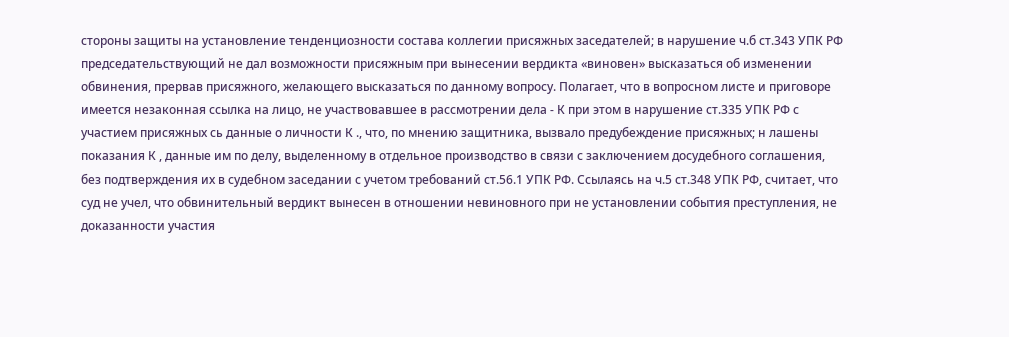стороны защиты на установление тенденциозности состава коллегии присяжных заседателей; в нарушение ч.б ст.343 УПК РФ председательствующий не дал возможности присяжным при вынесении вердикта «виновен» высказаться об изменении обвинения, прервав присяжного, желающего высказаться по данному вопросу. Полагает, что в вопросном листе и приговоре имеется незаконная ссылка на лицо, не участвовавшее в рассмотрении дела - К при этом в нарушение ст.335 УПК РФ с участием присяжных сь данные о личности К ., что, по мнению защитника, вызвало предубеждение присяжных; н лашены показания К , данные им по делу, выделенному в отдельное производство в связи с заключением досудебного соглашения, без подтверждения их в судебном заседании с учетом требований ст.56.1 УПК РФ. Ссылаясь на ч.5 ст.348 УПК РФ, считает, что суд не учел, что обвинительный вердикт вынесен в отношении невиновного при не установлении события преступления, не доказанности участия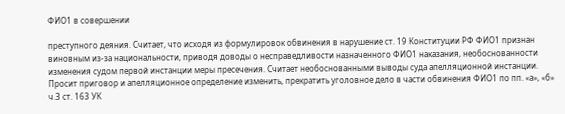ФИО1 в совершении

преступного деяния. Считает, что исходя из формулировок обвинения в нарушение ст. 19 Конституции РФ ФИО1 признан виновным из-за национальности, приводя доводы о несправедливости назначенного ФИО1 наказания, необоснованности изменения судом первой инстанции меры пресечения. Считает необоснованными выводы суда апелляционной инстанции. Просит приговор и апелляционное определение изменить, прекратить уголовное дело в части обвинения ФИО1 по пп. «а», «б» ч.З ст. 163 УК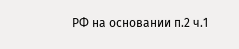РФ на основании п.2 ч.1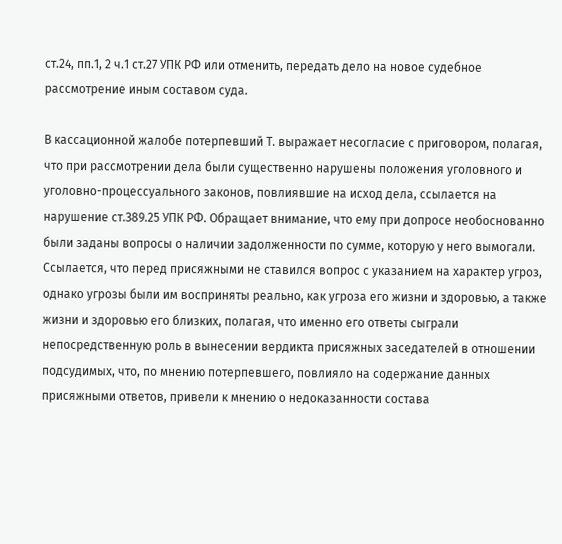ст.24, пп.1, 2 ч.1 ст.27 УПК РФ или отменить, передать дело на новое судебное рассмотрение иным составом суда.

В кассационной жалобе потерпевший Т. выражает несогласие с приговором, полагая, что при рассмотрении дела были существенно нарушены положения уголовного и уголовно-процессуального законов, повлиявшие на исход дела, ссылается на нарушение ст.З89.25 УПК РФ. Обращает внимание, что ему при допросе необоснованно были заданы вопросы о наличии задолженности по сумме, которую у него вымогали. Ссылается, что перед присяжными не ставился вопрос с указанием на характер угроз, однако угрозы были им восприняты реально, как угроза его жизни и здоровью, а также жизни и здоровью его близких, полагая, что именно его ответы сыграли непосредственную роль в вынесении вердикта присяжных заседателей в отношении подсудимых, что, по мнению потерпевшего, повлияло на содержание данных присяжными ответов, привели к мнению о недоказанности состава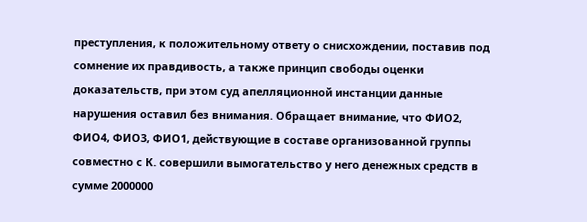преступления, к положительному ответу о снисхождении, поставив под сомнение их правдивость, а также принцип свободы оценки доказательств, при этом суд апелляционной инстанции данные нарушения оставил без внимания. Обращает внимание, что ФИО2, ФИО4, ФИО3, ФИО1, действующие в составе организованной группы совместно с К. совершили вымогательство у него денежных средств в сумме 2000000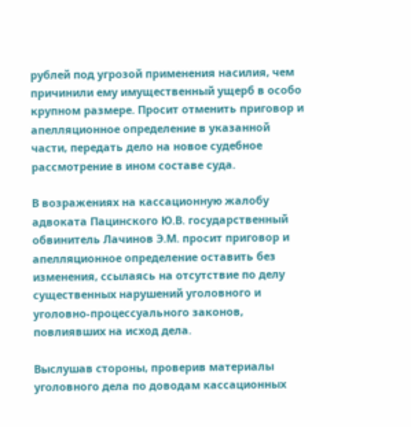рублей под угрозой применения насилия, чем причинили ему имущественный ущерб в особо крупном размере. Просит отменить приговор и апелляционное определение в указанной части, передать дело на новое судебное рассмотрение в ином составе суда.

В возражениях на кассационную жалобу адвоката Пацинского Ю.В. государственный обвинитель Лачинов Э.М. просит приговор и апелляционное определение оставить без изменения, ссылаясь на отсутствие по делу существенных нарушений уголовного и уголовно-процессуального законов, повлиявших на исход дела.

Выслушав стороны, проверив материалы уголовного дела по доводам кассационных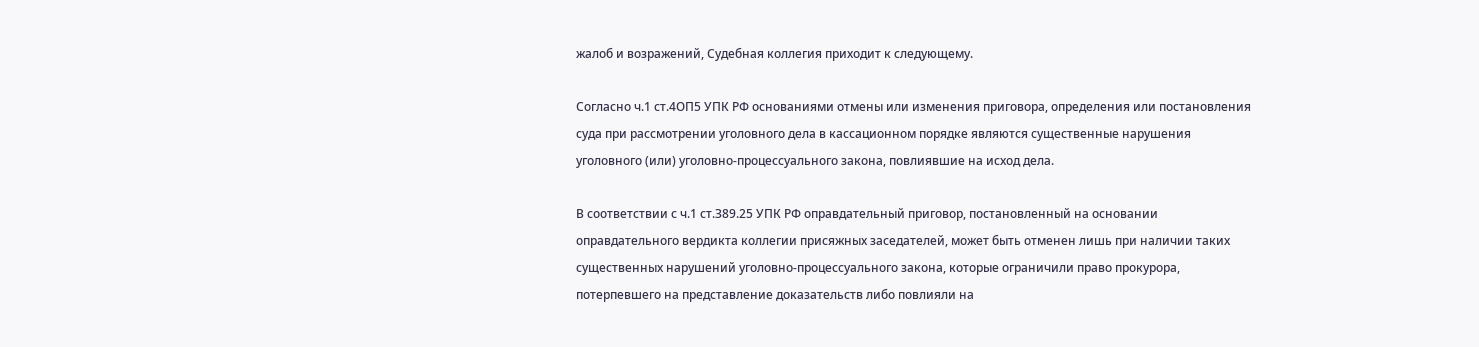жалоб и возражений, Судебная коллегия приходит к следующему.

Согласно ч.1 ст.4ОП5 УПК РФ основаниями отмены или изменения приговора, определения или постановления суда при рассмотрении уголовного дела в кассационном порядке являются существенные нарушения уголовного (или) уголовно-процессуального закона, повлиявшие на исход дела.

В соответствии с ч.1 ст.З89.25 УПК РФ оправдательный приговор, постановленный на основании оправдательного вердикта коллегии присяжных заседателей, может быть отменен лишь при наличии таких существенных нарушений уголовно-процессуального закона, которые ограничили право прокурора, потерпевшего на представление доказательств либо повлияли на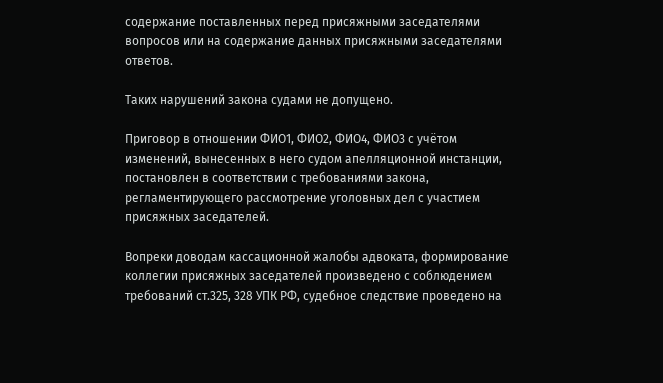содержание поставленных перед присяжными заседателями вопросов или на содержание данных присяжными заседателями ответов.

Таких нарушений закона судами не допущено.

Приговор в отношении ФИО1, ФИО2, ФИО4, ФИО3 с учётом изменений, вынесенных в него судом апелляционной инстанции, постановлен в соответствии с требованиями закона, регламентирующего рассмотрение уголовных дел с участием присяжных заседателей.

Вопреки доводам кассационной жалобы адвоката, формирование коллегии присяжных заседателей произведено с соблюдением требований ст.325, 328 УПК РФ, судебное следствие проведено на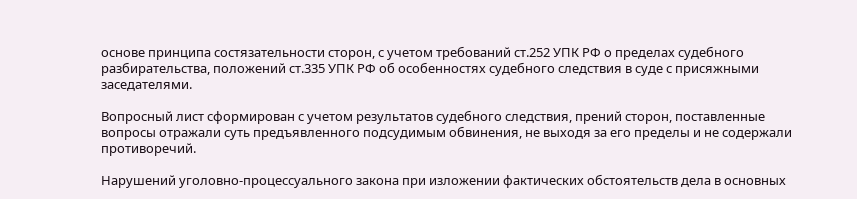основе принципа состязательности сторон, с учетом требований ст.252 УПК РФ о пределах судебного разбирательства, положений ст.335 УПК РФ об особенностях судебного следствия в суде с присяжными заседателями.

Вопросный лист сформирован с учетом результатов судебного следствия, прений сторон, поставленные вопросы отражали суть предъявленного подсудимым обвинения, не выходя за его пределы и не содержали противоречий.

Нарушений уголовно-процессуального закона при изложении фактических обстоятельств дела в основных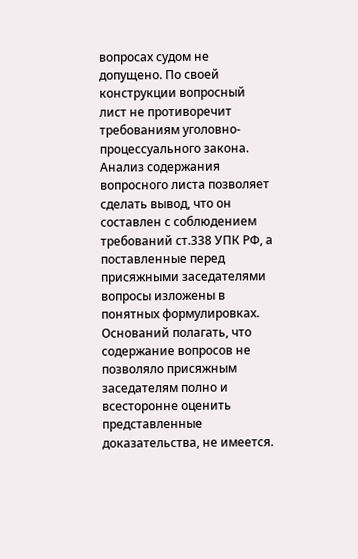вопросах судом не допущено. По своей конструкции вопросный лист не противоречит требованиям уголовно-процессуального закона. Анализ содержания вопросного листа позволяет сделать вывод, что он составлен с соблюдением требований ст.338 УПК РФ, а поставленные перед присяжными заседателями вопросы изложены в понятных формулировках. Оснований полагать, что содержание вопросов не позволяло присяжным заседателям полно и всесторонне оценить представленные доказательства, не имеется.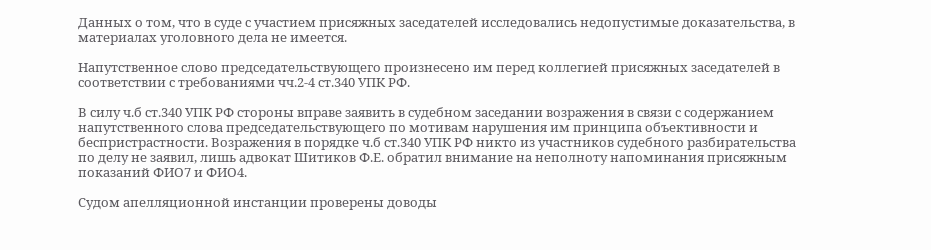Данных о том, что в суде с участием присяжных заседателей исследовались недопустимые доказательства, в материалах уголовного дела не имеется.

Напутственное слово председательствующего произнесено им перед коллегией присяжных заседателей в соответствии с требованиями чч.2-4 ст.340 УПК РФ.

В силу ч.б ст.340 УПК РФ стороны вправе заявить в судебном заседании возражения в связи с содержанием напутственного слова председательствующего по мотивам нарушения им принципа объективности и беспристрастности. Возражения в порядке ч.б ст.340 УПК РФ никто из участников судебного разбирательства по делу не заявил, лишь адвокат Шитиков Ф.Е. обратил внимание на неполноту напоминания присяжным показаний ФИО7 и ФИО4.

Судом апелляционной инстанции проверены доводы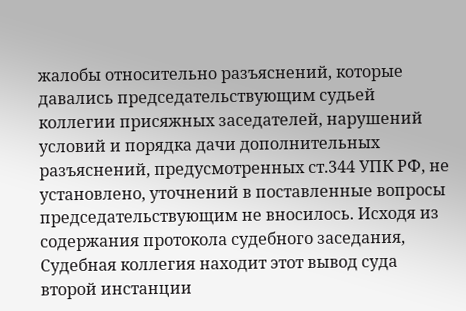жалобы относительно разъяснений, которые давались председательствующим судьей коллегии присяжных заседателей, нарушений условий и порядка дачи дополнительных разъяснений, предусмотренных ст.344 УПК РФ, не установлено, уточнений в поставленные вопросы председательствующим не вносилось. Исходя из содержания протокола судебного заседания, Судебная коллегия находит этот вывод суда второй инстанции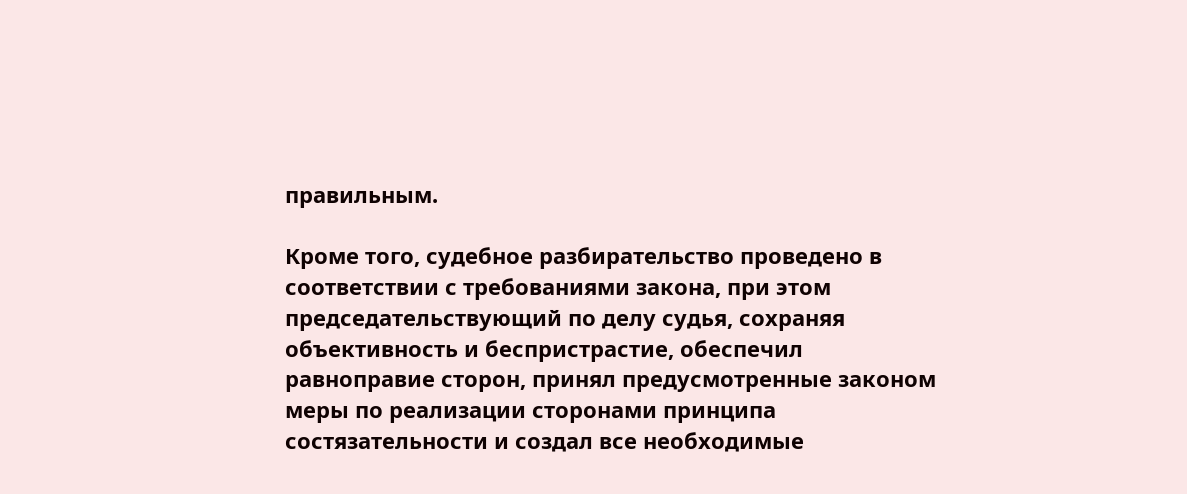правильным.

Кроме того, судебное разбирательство проведено в соответствии с требованиями закона, при этом председательствующий по делу судья, сохраняя объективность и беспристрастие, обеспечил равноправие сторон, принял предусмотренные законом меры по реализации сторонами принципа состязательности и создал все необходимые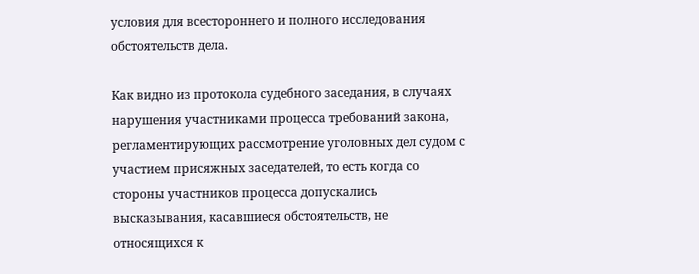условия для всестороннего и полного исследования обстоятельств дела.

Как видно из протокола судебного заседания, в случаях нарушения участниками процесса требований закона, регламентирующих рассмотрение уголовных дел судом с участием присяжных заседателей, то есть когда со стороны участников процесса допускались высказывания, касавшиеся обстоятельств, не относящихся к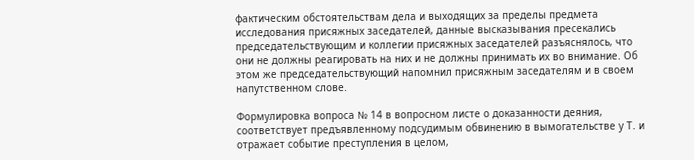фактическим обстоятельствам дела и выходящих за пределы предмета исследования присяжных заседателей, данные высказывания пресекались председательствующим и коллегии присяжных заседателей разъяснялось, что они не должны реагировать на них и не должны принимать их во внимание. Об этом же председательствующий напомнил присяжным заседателям и в своем напутственном слове.

Формулировка вопроса № 14 в вопросном листе о доказанности деяния, соответствует предъявленному подсудимым обвинению в вымогательстве у Т. и отражает событие преступления в целом,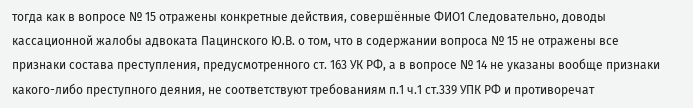тогда как в вопросе № 15 отражены конкретные действия, совершённые ФИО1 Следовательно, доводы кассационной жалобы адвоката Пацинского Ю.В. о том, что в содержании вопроса № 15 не отражены все признаки состава преступления, предусмотренного ст. 163 УК РФ, а в вопросе № 14 не указаны вообще признаки какого-либо преступного деяния, не соответствуют требованиям п.1 ч.1 ст.339 УПК РФ и противоречат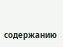содержанию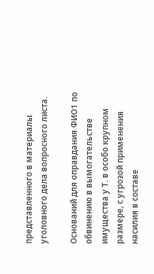представленного в материалы уголовного дела вопросного листа.

Оснований для оправдания ФИО1 по обвинению в вымогательстве имущества у Т. в особо крупном размере, с угрозой применения насилия в составе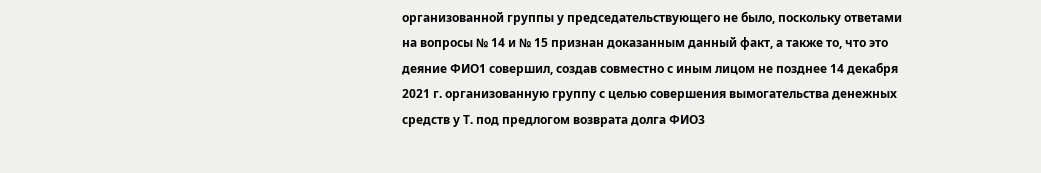организованной группы у председательствующего не было, поскольку ответами на вопросы № 14 и № 15 признан доказанным данный факт, а также то, что это деяние ФИО1 совершил, создав совместно с иным лицом не позднее 14 декабря 2021 г. организованную группу с целью совершения вымогательства денежных средств у Т. под предлогом возврата долга ФИО3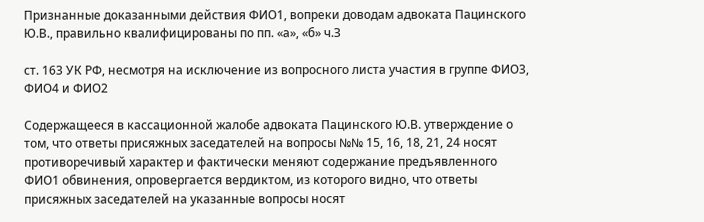Признанные доказанными действия ФИО1, вопреки доводам адвоката Пацинского Ю.В., правильно квалифицированы по пп. «а», «б» ч.З

ст. 163 УК РФ, несмотря на исключение из вопросного листа участия в группе ФИО3, ФИО4 и ФИО2

Содержащееся в кассационной жалобе адвоката Пацинского Ю.В. утверждение о том, что ответы присяжных заседателей на вопросы №№ 15, 16, 18, 21, 24 носят противоречивый характер и фактически меняют содержание предъявленного ФИО1 обвинения, опровергается вердиктом, из которого видно, что ответы присяжных заседателей на указанные вопросы носят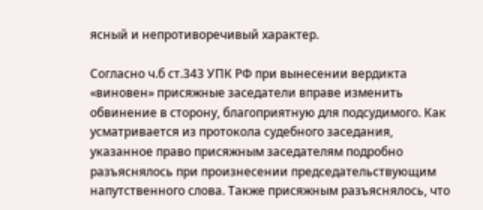ясный и непротиворечивый характер.

Согласно ч.б ст.343 УПК РФ при вынесении вердикта «виновен» присяжные заседатели вправе изменить обвинение в сторону, благоприятную для подсудимого. Как усматривается из протокола судебного заседания, указанное право присяжным заседателям подробно разъяснялось при произнесении председательствующим напутственного слова. Также присяжным разъяснялось, что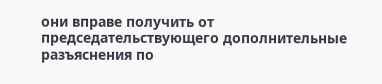они вправе получить от председательствующего дополнительные разъяснения по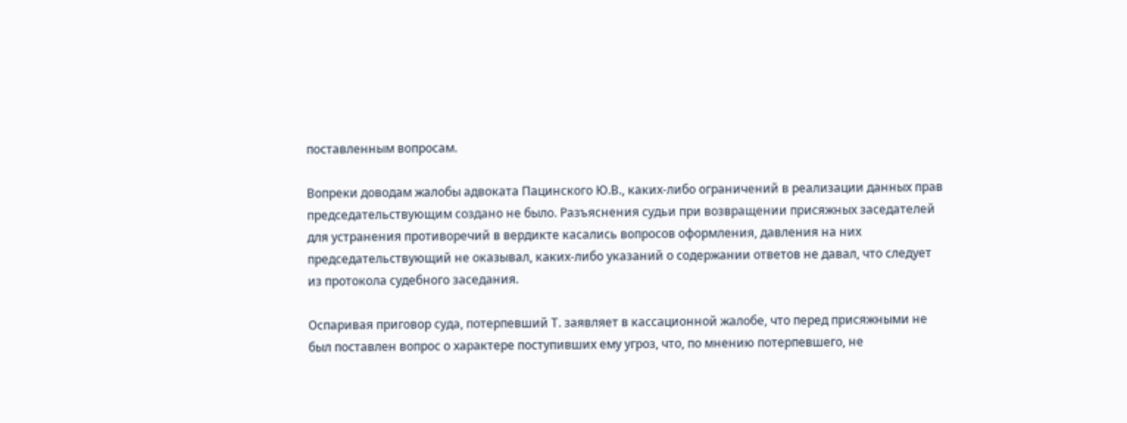поставленным вопросам.

Вопреки доводам жалобы адвоката Пацинского Ю.В., каких-либо ограничений в реализации данных прав председательствующим создано не было. Разъяснения судьи при возвращении присяжных заседателей для устранения противоречий в вердикте касались вопросов оформления, давления на них председательствующий не оказывал, каких-либо указаний о содержании ответов не давал, что следует из протокола судебного заседания.

Оспаривая приговор суда, потерпевший Т. заявляет в кассационной жалобе, что перед присяжными не был поставлен вопрос о характере поступивших ему угроз, что, по мнению потерпевшего, не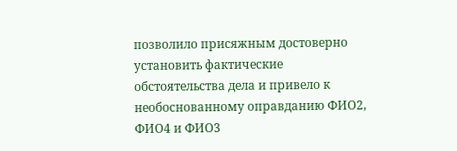позволило присяжным достоверно установить фактические обстоятельства дела и привело к необоснованному оправданию ФИО2, ФИО4 и ФИО3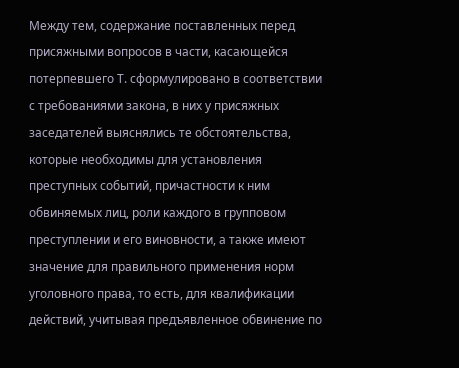Между тем, содержание поставленных перед присяжными вопросов в части, касающейся потерпевшего Т. сформулировано в соответствии с требованиями закона, в них у присяжных заседателей выяснялись те обстоятельства, которые необходимы для установления преступных событий, причастности к ним обвиняемых лиц, роли каждого в групповом преступлении и его виновности, а также имеют значение для правильного применения норм уголовного права, то есть, для квалификации действий, учитывая предъявленное обвинение по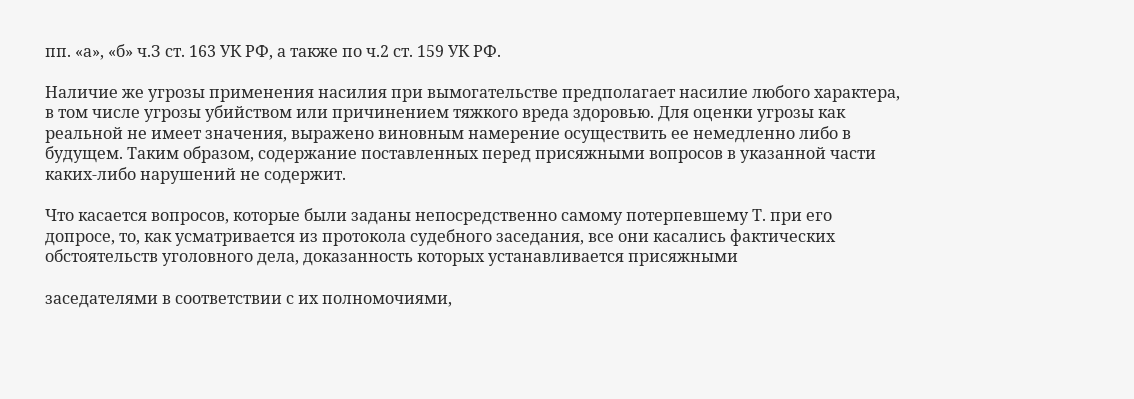пп. «а», «б» ч.З ст. 163 УК РФ, а также по ч.2 ст. 159 УК РФ.

Наличие же угрозы применения насилия при вымогательстве предполагает насилие любого характера, в том числе угрозы убийством или причинением тяжкого вреда здоровью. Для оценки угрозы как реальной не имеет значения, выражено виновным намерение осуществить ее немедленно либо в будущем. Таким образом, содержание поставленных перед присяжными вопросов в указанной части каких-либо нарушений не содержит.

Что касается вопросов, которые были заданы непосредственно самому потерпевшему Т. при его допросе, то, как усматривается из протокола судебного заседания, все они касались фактических обстоятельств уголовного дела, доказанность которых устанавливается присяжными

заседателями в соответствии с их полномочиями,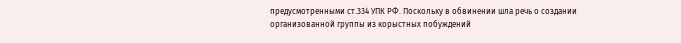предусмотренными ст.334 УПК РФ. Поскольку в обвинении шла речь о создании организованной группы из корыстных побуждений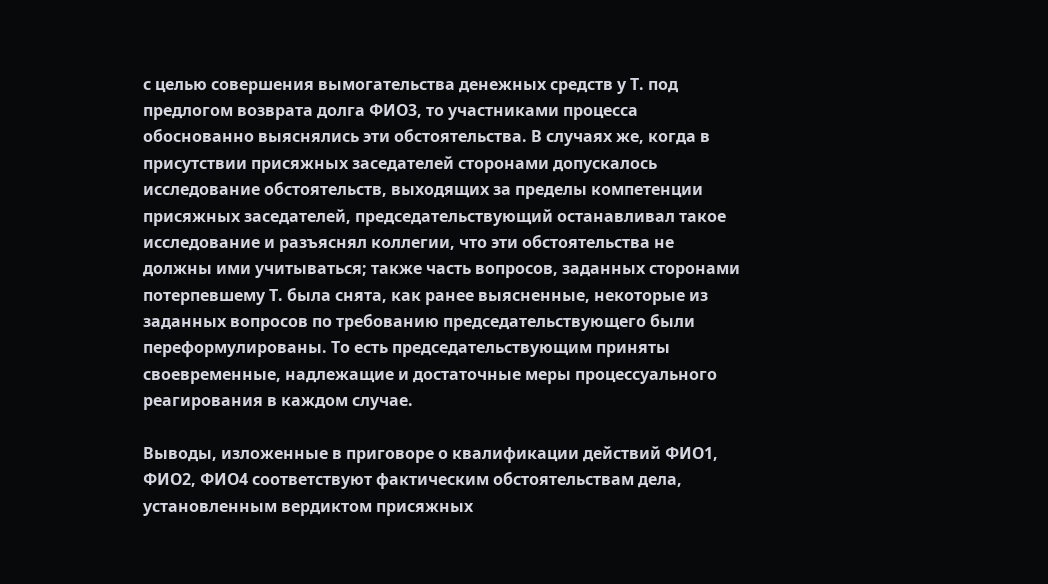с целью совершения вымогательства денежных средств у Т. под предлогом возврата долга ФИО3, то участниками процесса обоснованно выяснялись эти обстоятельства. В случаях же, когда в присутствии присяжных заседателей сторонами допускалось исследование обстоятельств, выходящих за пределы компетенции присяжных заседателей, председательствующий останавливал такое исследование и разъяснял коллегии, что эти обстоятельства не должны ими учитываться; также часть вопросов, заданных сторонами потерпевшему Т. была снята, как ранее выясненные, некоторые из заданных вопросов по требованию председательствующего были переформулированы. То есть председательствующим приняты своевременные, надлежащие и достаточные меры процессуального реагирования в каждом случае.

Выводы, изложенные в приговоре о квалификации действий ФИО1, ФИО2, ФИО4 соответствуют фактическим обстоятельствам дела, установленным вердиктом присяжных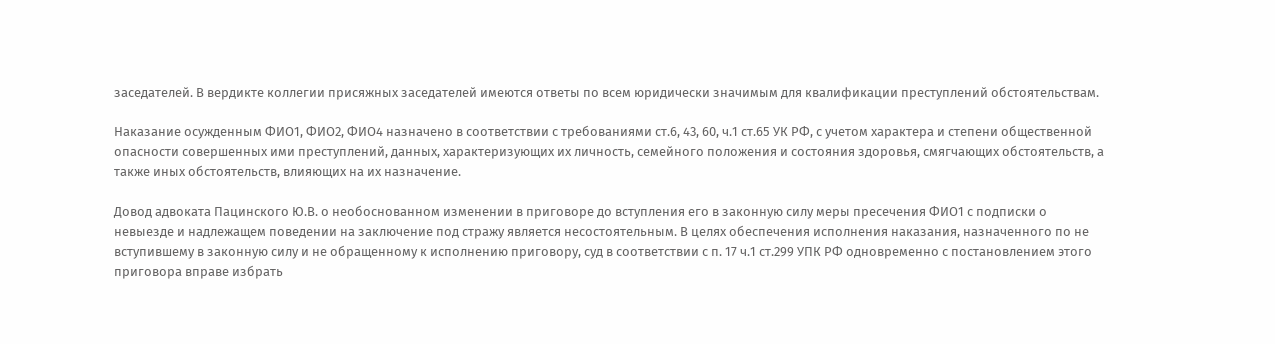заседателей. В вердикте коллегии присяжных заседателей имеются ответы по всем юридически значимым для квалификации преступлений обстоятельствам.

Наказание осужденным ФИО1, ФИО2, ФИО4 назначено в соответствии с требованиями ст.6, 43, 60, ч.1 ст.65 УК РФ, с учетом характера и степени общественной опасности совершенных ими преступлений, данных, характеризующих их личность, семейного положения и состояния здоровья, смягчающих обстоятельств, а также иных обстоятельств, влияющих на их назначение.

Довод адвоката Пацинского Ю.В. о необоснованном изменении в приговоре до вступления его в законную силу меры пресечения ФИО1 с подписки о невыезде и надлежащем поведении на заключение под стражу является несостоятельным. В целях обеспечения исполнения наказания, назначенного по не вступившему в законную силу и не обращенному к исполнению приговору, суд в соответствии с п. 17 ч.1 ст.299 УПК РФ одновременно с постановлением этого приговора вправе избрать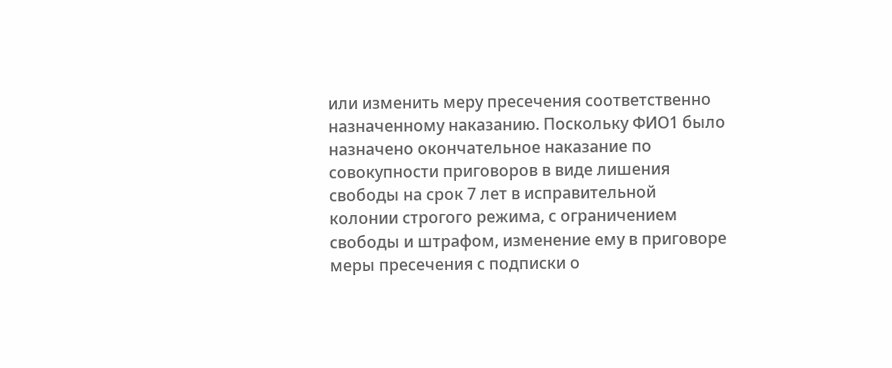или изменить меру пресечения соответственно назначенному наказанию. Поскольку ФИО1 было назначено окончательное наказание по совокупности приговоров в виде лишения свободы на срок 7 лет в исправительной колонии строгого режима, с ограничением свободы и штрафом, изменение ему в приговоре меры пресечения с подписки о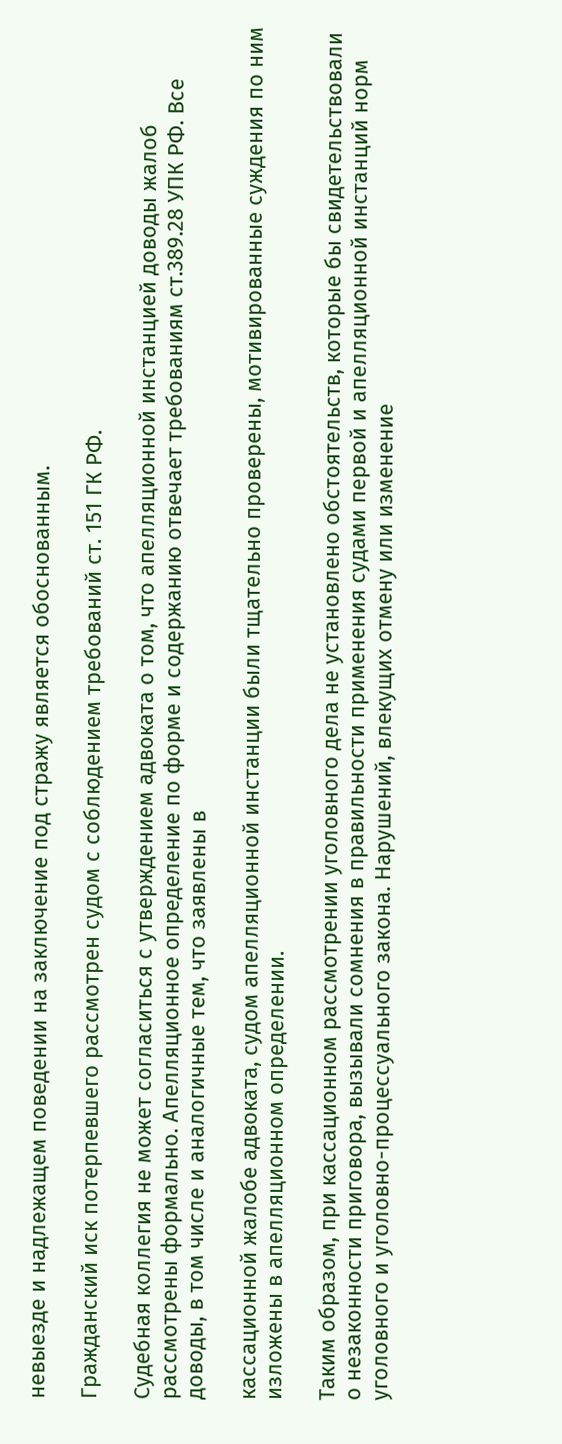невыезде и надлежащем поведении на заключение под стражу является обоснованным.

Гражданский иск потерпевшего рассмотрен судом с соблюдением требований ст. 151 ГК РФ.

Судебная коллегия не может согласиться с утверждением адвоката о том, что апелляционной инстанцией доводы жалоб рассмотрены формально. Апелляционное определение по форме и содержанию отвечает требованиям ст.389.28 УПК РФ. Все доводы, в том числе и аналогичные тем, что заявлены в

кассационной жалобе адвоката, судом апелляционной инстанции были тщательно проверены, мотивированные суждения по ним изложены в апелляционном определении.

Таким образом, при кассационном рассмотрении уголовного дела не установлено обстоятельств, которые бы свидетельствовали о незаконности приговора, вызывали сомнения в правильности применения судами первой и апелляционной инстанций норм уголовного и уголовно-процессуального закона. Нарушений, влекущих отмену или изменение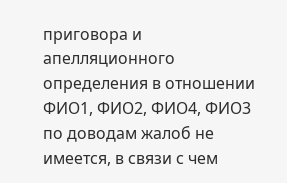приговора и апелляционного определения в отношении ФИО1, ФИО2, ФИО4, ФИО3 по доводам жалоб не имеется, в связи с чем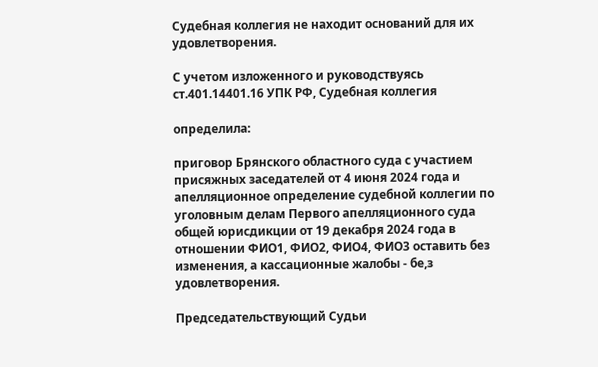Судебная коллегия не находит оснований для их удовлетворения.

С учетом изложенного и руководствуясь ст.401.14401.16 УПК РФ, Судебная коллегия

определила:

приговор Брянского областного суда с участием присяжных заседателей от 4 июня 2024 года и апелляционное определение судебной коллегии по уголовным делам Первого апелляционного суда общей юрисдикции от 19 декабря 2024 года в отношении ФИО1, ФИО2, ФИО4, ФИО3 оставить без изменения, а кассационные жалобы - бе,з удовлетворения.

Председательствующий Судьи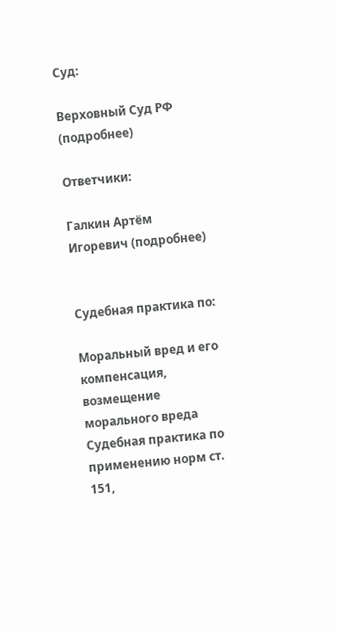Суд:

Верховный Суд РФ (подробнее)

Ответчики:

Галкин Артём Игоревич (подробнее)


Судебная практика по:

Моральный вред и его компенсация, возмещение морального вреда
Судебная практика по применению норм ст. 151,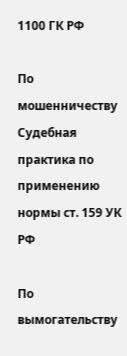1100 ГК РФ

По мошенничеству
Судебная практика по применению нормы ст. 159 УК РФ

По вымогательству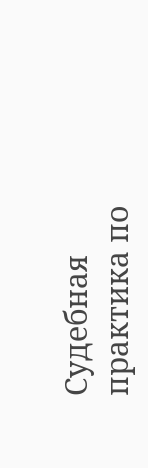Судебная практика по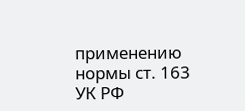применению нормы ст. 163 УК РФ